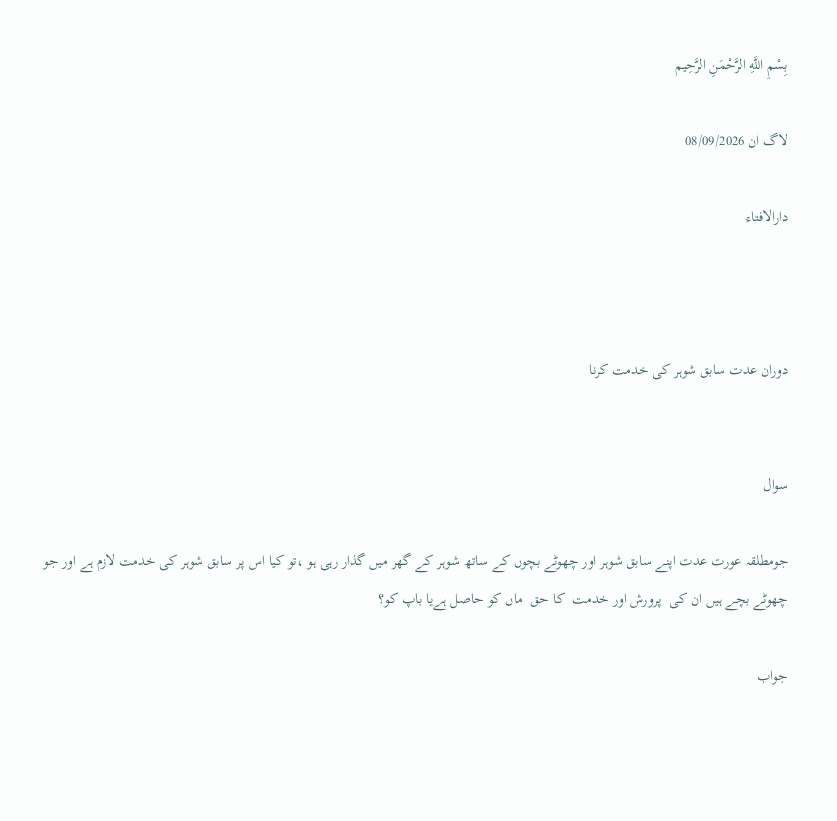بِسْمِ اللَّهِ الرَّحْمَنِ الرَّحِيم

لاگ ان 08/09/2026

دارالافتاء



دوران عدت سابق شوہر کی خدمت کرنا


سوال

جومطلقہ عورت عدت اپنے سابق شوہر اور چھوٹے بچوں کے ساتھ شوہر کے گھر میں گذار رہی ہو ،تو کیا اس پر سابق شوہر کی خدمت لازم ہے اور جو چھوٹے بچے ہیں ان کی  پرورش اور خدمت  کا حق  ماں کو حاصل ہےیا باپ کو؟

جواب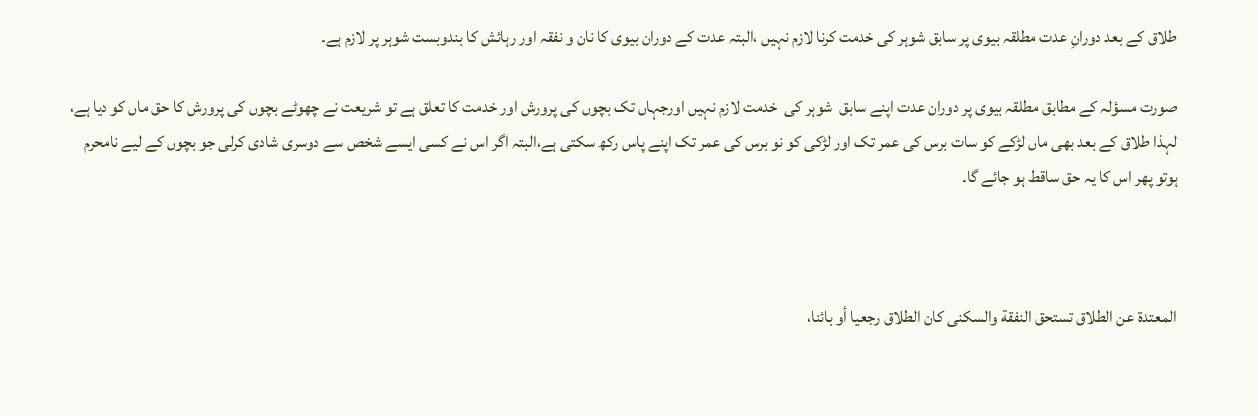طلاق کے بعد دورانِ عدت مطلقہ بیوی پر سابق شوہر کی خدمت کرنا لازم نہیں ،البتہ عدت کے دوران بیوی کا نان و نفقہ اور رہائش کا بندوبست شوہر پر لازم ہے۔

صورت مسؤلہ کے مطابق مطلقہ بیوی پر دوران عدت اپنے سابق  شوہر کی  خدمت لازم نہیں اورجہاں تک بچوں کی پرورش اور خدمت کا تعلق ہے تو شریعت نے چھوٹے بچوں کی پرورش کا حق ماں کو دیا ہے، لہذا طلاق کے بعد بھی ماں لڑکے کو سات برس کی عمر تک اور لڑکی کو نو برس کی عمر تک اپنے پاس رکھ سکتی ہے،البتہ اگر اس نے کسی ایسے شخص سے دوسری شادی کرلی جو بچوں کے لیے نامحرم ہوتو پھر اس کا یہ حق ساقط ہو جائے گا۔



المعتدة عن الطلاق تستحق النفقة والسكنى كان الطلاق رجعيا أو بائنا،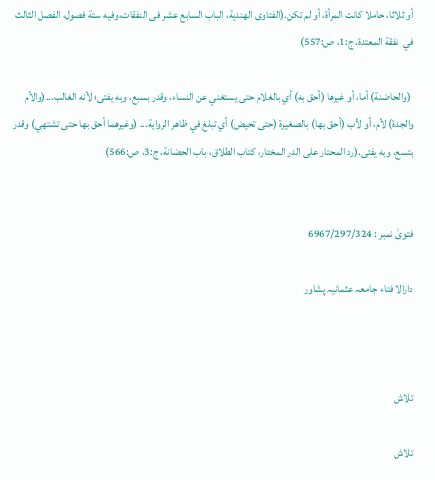أو ثلاثا، حاملا كانت المرأة، أو لم تكن.(الفتاوى الهندية، الباب السابع عشر فى النفقات،وفيه ستة فصول، الفصل الثالث في  نفقة المعتدة، ج:1، ص:557)

 (والحاضنة) أما، أو غيرها (أحق به) أي بالغلام حتى يستغني عن النساء، وقدر بسبع، وبه يفتى؛ لأنه الغالب...(والأم والجدة) لأم، أو لأب (أحق بها) بالصغيرة (حتى تحيض) أي تبلغ في ظاهر الرواية... (وغيرهما أحق بها حتى تشتهي) وقدر بتسع، وبه يفتى.(رد المحتار على الدر المختار، كتاب الطلاق، باب الحضانة، ج:3، ص:566)


فتویٰ نمبر : 6967/297/324

دارالا فتاء جامعہ عثمانیہ پشاور



تلاش

تلاش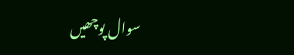سوال پوچھیں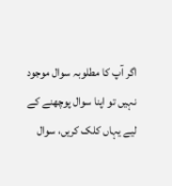اگر آپ کا مطلوبہ سوال موجود نہیں تو اپنا سوال پوچھنے کے لیے یہاں کلک کریں، سوال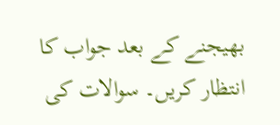بھیجنے کے بعد جواب کا انتظار کریں۔ سوالات کی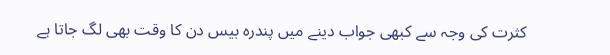کثرت کی وجہ سے کبھی جواب دینے میں پندرہ بیس دن کا وقت بھی لگ جاتا ہے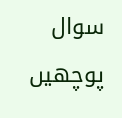سوال پوچھیں